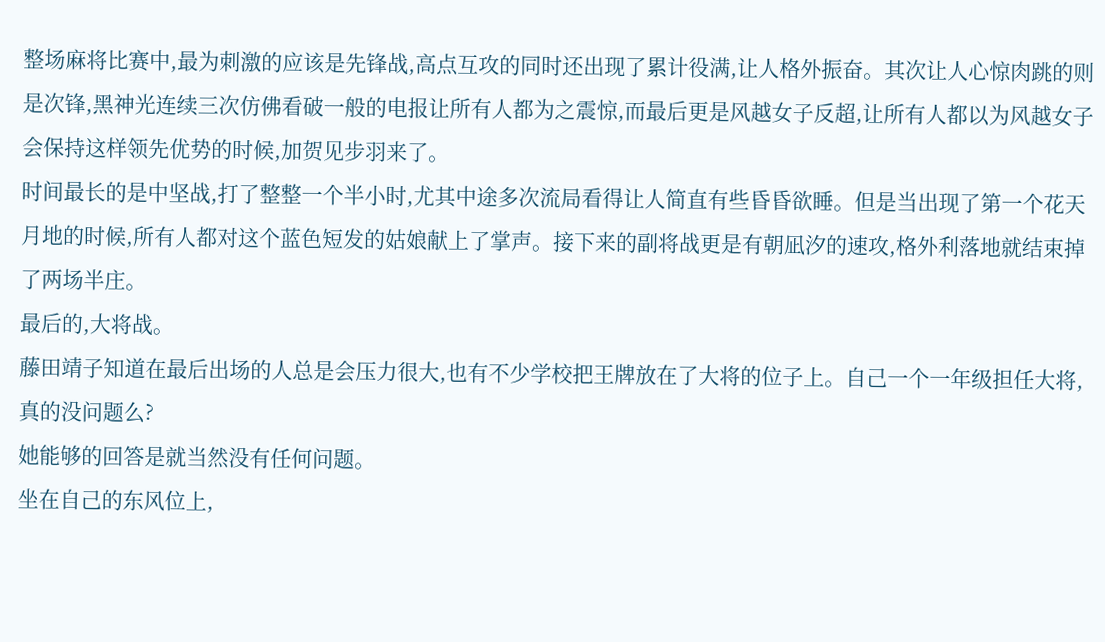整场麻将比赛中,最为刺激的应该是先锋战,高点互攻的同时还出现了累计役满,让人格外振奋。其次让人心惊肉跳的则是次锋,黑神光连续三次仿佛看破一般的电报让所有人都为之震惊,而最后更是风越女子反超,让所有人都以为风越女子会保持这样领先优势的时候,加贺见步羽来了。
时间最长的是中坚战,打了整整一个半小时,尤其中途多次流局看得让人简直有些昏昏欲睡。但是当出现了第一个花天月地的时候,所有人都对这个蓝色短发的姑娘献上了掌声。接下来的副将战更是有朝凪汐的速攻,格外利落地就结束掉了两场半庄。
最后的,大将战。
藤田靖子知道在最后出场的人总是会压力很大,也有不少学校把王牌放在了大将的位子上。自己一个一年级担任大将,真的没问题么?
她能够的回答是就当然没有任何问题。
坐在自己的东风位上,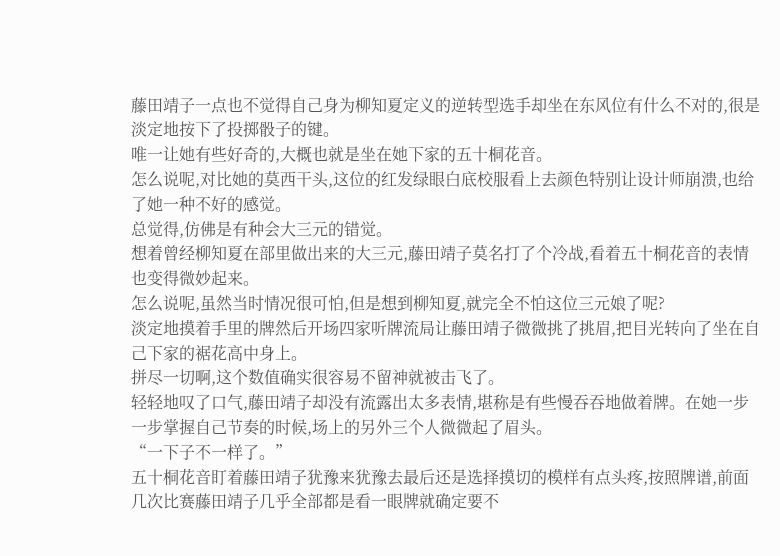藤田靖子一点也不觉得自己身为柳知夏定义的逆转型选手却坐在东风位有什么不对的,很是淡定地按下了投掷骰子的键。
唯一让她有些好奇的,大概也就是坐在她下家的五十桐花音。
怎么说呢,对比她的莫西干头,这位的红发绿眼白底校服看上去颜色特别让设计师崩溃,也给了她一种不好的感觉。
总觉得,仿佛是有种会大三元的错觉。
想着曾经柳知夏在部里做出来的大三元,藤田靖子莫名打了个冷战,看着五十桐花音的表情也变得微妙起来。
怎么说呢,虽然当时情况很可怕,但是想到柳知夏,就完全不怕这位三元娘了呢?
淡定地摸着手里的牌然后开场四家听牌流局让藤田靖子微微挑了挑眉,把目光转向了坐在自己下家的裾花高中身上。
拼尽一切啊,这个数值确实很容易不留神就被击飞了。
轻轻地叹了口气,藤田靖子却没有流露出太多表情,堪称是有些慢吞吞地做着牌。在她一步一步掌握自己节奏的时候,场上的另外三个人微微起了眉头。
“一下子不一样了。”
五十桐花音盯着藤田靖子犹豫来犹豫去最后还是选择摸切的模样有点头疼,按照牌谱,前面几次比赛藤田靖子几乎全部都是看一眼牌就确定要不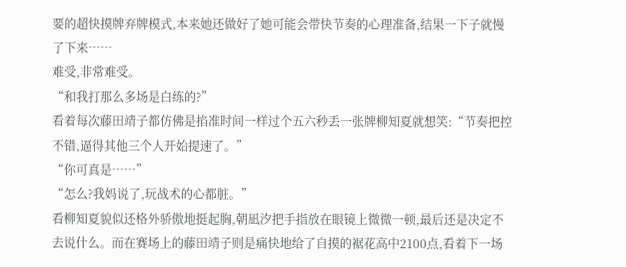要的超快摸牌弃牌模式,本来她还做好了她可能会带快节奏的心理准备,结果一下子就慢了下来……
难受,非常难受。
“和我打那么多场是白练的?”
看着每次藤田靖子都仿佛是掐准时间一样过个五六秒丢一张牌柳知夏就想笑:“节奏把控不错,逼得其他三个人开始提速了。”
“你可真是……”
“怎么?我妈说了,玩战术的心都脏。”
看柳知夏貌似还格外骄傲地挺起胸,朝凪汐把手指放在眼镜上微微一顿,最后还是决定不去说什么。而在赛场上的藤田靖子则是痛快地给了自摸的裾花高中2100点,看着下一场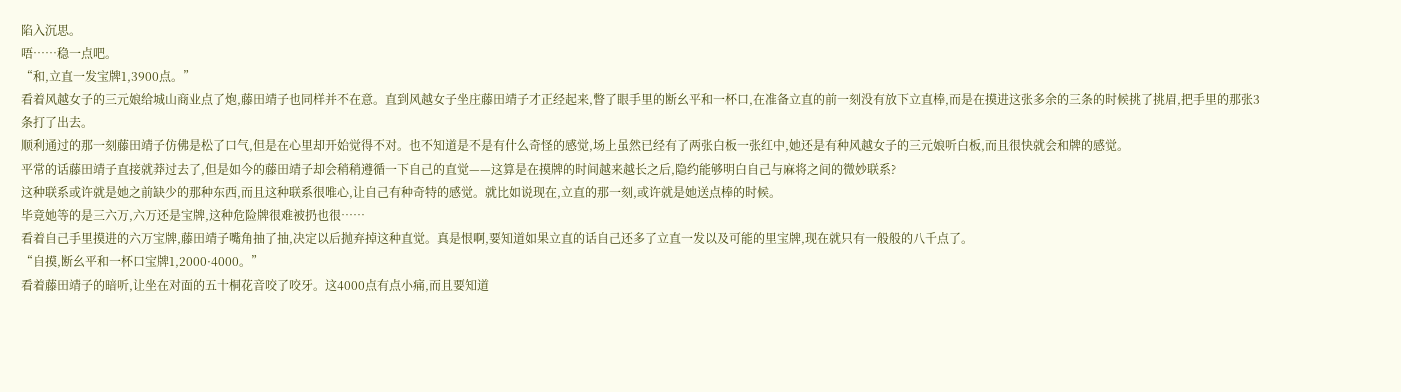陷入沉思。
唔……稳一点吧。
“和,立直一发宝牌1,3900点。”
看着风越女子的三元娘给城山商业点了炮,藤田靖子也同样并不在意。直到风越女子坐庄藤田靖子才正经起来,瞥了眼手里的断幺平和一杯口,在准备立直的前一刻没有放下立直棒,而是在摸进这张多余的三条的时候挑了挑眉,把手里的那张3条打了出去。
顺利通过的那一刻藤田靖子仿佛是松了口气,但是在心里却开始觉得不对。也不知道是不是有什么奇怪的感觉,场上虽然已经有了两张白板一张红中,她还是有种风越女子的三元娘听白板,而且很快就会和牌的感觉。
平常的话藤田靖子直接就莽过去了,但是如今的藤田靖子却会稍稍遵循一下自己的直觉——这算是在摸牌的时间越来越长之后,隐约能够明白自己与麻将之间的微妙联系?
这种联系或许就是她之前缺少的那种东西,而且这种联系很唯心,让自己有种奇特的感觉。就比如说现在,立直的那一刻,或许就是她送点棒的时候。
毕竟她等的是三六万,六万还是宝牌,这种危险牌很难被扔也很……
看着自己手里摸进的六万宝牌,藤田靖子嘴角抽了抽,决定以后抛弃掉这种直觉。真是恨啊,要知道如果立直的话自己还多了立直一发以及可能的里宝牌,现在就只有一般般的八千点了。
“自摸,断幺平和一杯口宝牌1,2000·4000。”
看着藤田靖子的暗听,让坐在对面的五十桐花音咬了咬牙。这4000点有点小痛,而且要知道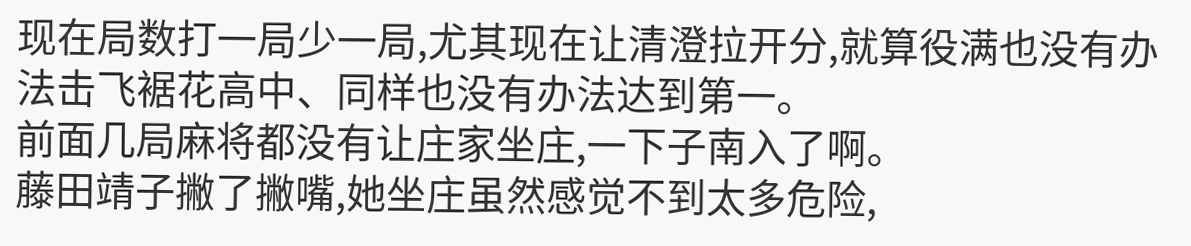现在局数打一局少一局,尤其现在让清澄拉开分,就算役满也没有办法击飞裾花高中、同样也没有办法达到第一。
前面几局麻将都没有让庄家坐庄,一下子南入了啊。
藤田靖子撇了撇嘴,她坐庄虽然感觉不到太多危险,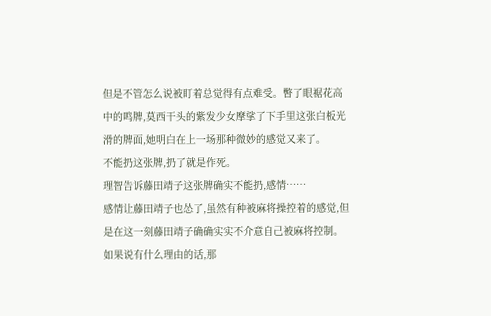但是不管怎么说被盯着总觉得有点难受。瞥了眼裾花高中的鸣牌,莫西干头的紫发少女摩挲了下手里这张白板光滑的牌面,她明白在上一场那种微妙的感觉又来了。
不能扔这张牌,扔了就是作死。
理智告诉藤田靖子这张牌确实不能扔,感情……
感情让藤田靖子也怂了,虽然有种被麻将操控着的感觉,但是在这一刻藤田靖子确确实实不介意自己被麻将控制。
如果说有什么理由的话,那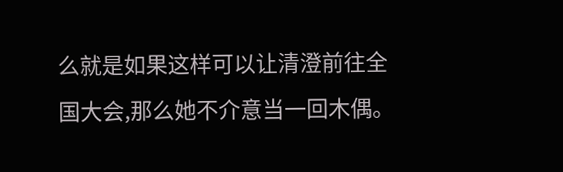么就是如果这样可以让清澄前往全国大会,那么她不介意当一回木偶。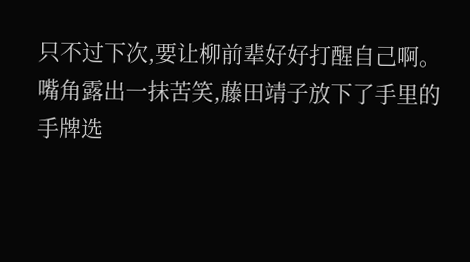只不过下次,要让柳前辈好好打醒自己啊。
嘴角露出一抹苦笑,藤田靖子放下了手里的手牌选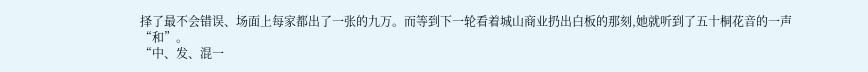择了最不会错误、场面上每家都出了一张的九万。而等到下一轮看着城山商业扔出白板的那刻,她就听到了五十桐花音的一声“和”。
“中、发、混一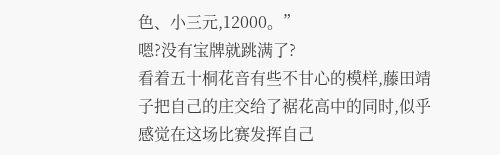色、小三元,12000。”
嗯?没有宝牌就跳满了?
看着五十桐花音有些不甘心的模样,藤田靖子把自己的庄交给了裾花高中的同时,似乎感觉在这场比赛发挥自己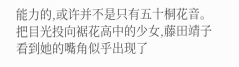能力的,或许并不是只有五十桐花音。
把目光投向裾花高中的少女,藤田靖子看到她的嘴角似乎出现了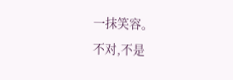一抹笑容。
不对,不是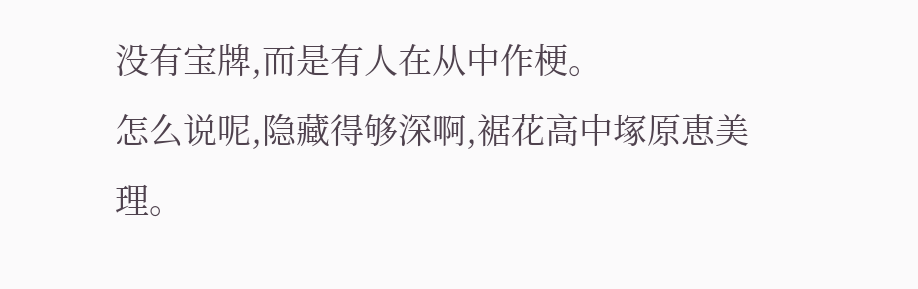没有宝牌,而是有人在从中作梗。
怎么说呢,隐藏得够深啊,裾花高中塚原恵美理。